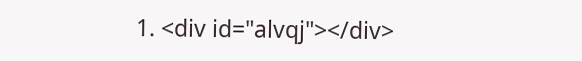1. <div id="alvqj"></div>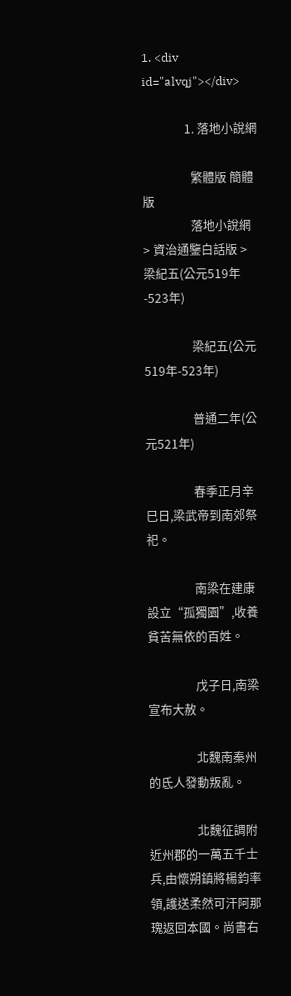1. <div id="alvqj"></div>

              1. 落地小說網

                繁體版 簡體版
                落地小說網 > 資治通鑒白話版 > 梁紀五(公元519年-523年)

                梁紀五(公元519年-523年)

                普通二年(公元521年)

                春季正月辛巳日,梁武帝到南郊祭祀。

                南梁在建康設立“孤獨園”,收養貧苦無依的百姓。

                戊子日,南梁宣布大赦。

                北魏南秦州的氐人發動叛亂。

                北魏征調附近州郡的一萬五千士兵,由懷朔鎮將楊鈞率領,護送柔然可汗阿那瑰返回本國。尚書右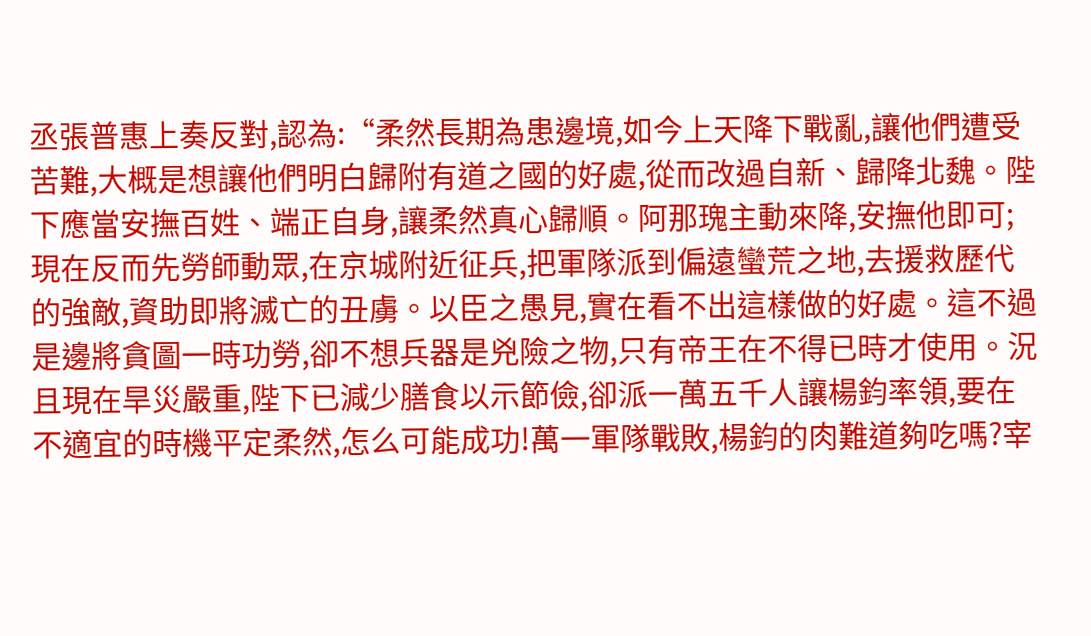丞張普惠上奏反對,認為:“柔然長期為患邊境,如今上天降下戰亂,讓他們遭受苦難,大概是想讓他們明白歸附有道之國的好處,從而改過自新、歸降北魏。陛下應當安撫百姓、端正自身,讓柔然真心歸順。阿那瑰主動來降,安撫他即可;現在反而先勞師動眾,在京城附近征兵,把軍隊派到偏遠蠻荒之地,去援救歷代的強敵,資助即將滅亡的丑虜。以臣之愚見,實在看不出這樣做的好處。這不過是邊將貪圖一時功勞,卻不想兵器是兇險之物,只有帝王在不得已時才使用。況且現在旱災嚴重,陛下已減少膳食以示節儉,卻派一萬五千人讓楊鈞率領,要在不適宜的時機平定柔然,怎么可能成功!萬一軍隊戰敗,楊鈞的肉難道夠吃嗎?宰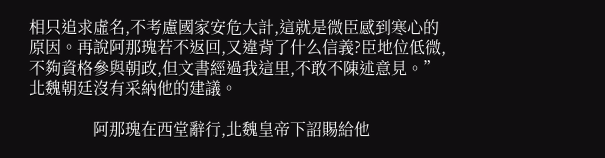相只追求虛名,不考慮國家安危大計,這就是微臣感到寒心的原因。再說阿那瑰若不返回,又違背了什么信義?臣地位低微,不夠資格參與朝政,但文書經過我這里,不敢不陳述意見。”北魏朝廷沒有采納他的建議。

                阿那瑰在西堂辭行,北魏皇帝下詔賜給他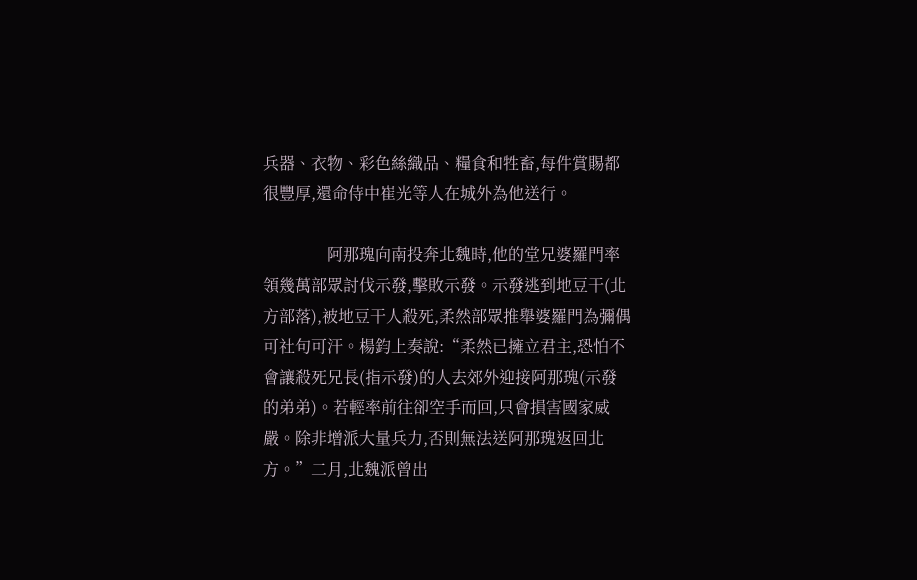兵器、衣物、彩色絲織品、糧食和牲畜,每件賞賜都很豐厚,還命侍中崔光等人在城外為他送行。

                阿那瑰向南投奔北魏時,他的堂兄婆羅門率領幾萬部眾討伐示發,擊敗示發。示發逃到地豆干(北方部落),被地豆干人殺死,柔然部眾推舉婆羅門為彌偶可社句可汗。楊鈞上奏說:“柔然已擁立君主,恐怕不會讓殺死兄長(指示發)的人去郊外迎接阿那瑰(示發的弟弟)。若輕率前往卻空手而回,只會損害國家威嚴。除非增派大量兵力,否則無法送阿那瑰返回北方。”二月,北魏派曾出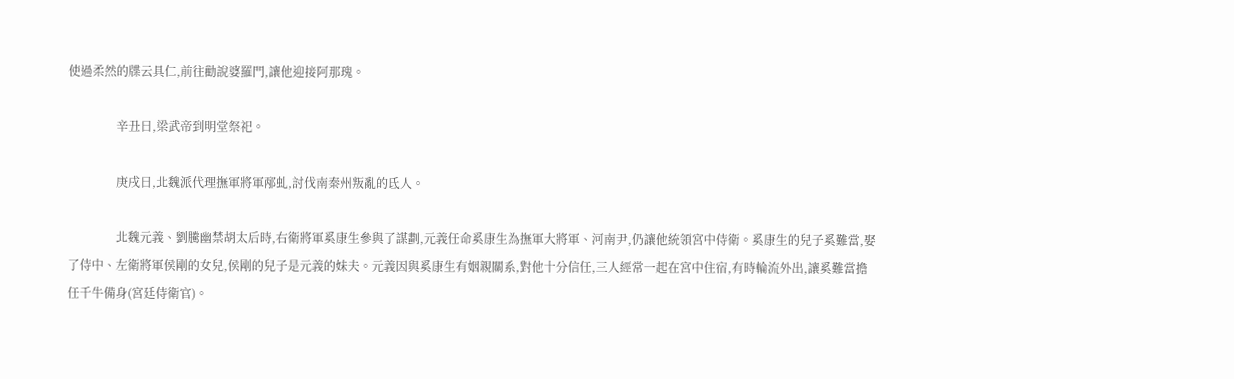使過柔然的牒云具仁,前往勸說婆羅門,讓他迎接阿那瑰。

                辛丑日,梁武帝到明堂祭祀。

                庚戌日,北魏派代理撫軍將軍邴虬,討伐南秦州叛亂的氐人。

                北魏元義、劉騰幽禁胡太后時,右衛將軍奚康生參與了謀劃,元義任命奚康生為撫軍大將軍、河南尹,仍讓他統領宮中侍衛。奚康生的兒子奚難當,娶了侍中、左衛將軍侯剛的女兒,侯剛的兒子是元義的妹夫。元義因與奚康生有姻親關系,對他十分信任,三人經常一起在宮中住宿,有時輪流外出,讓奚難當擔任千牛備身(宮廷侍衛官)。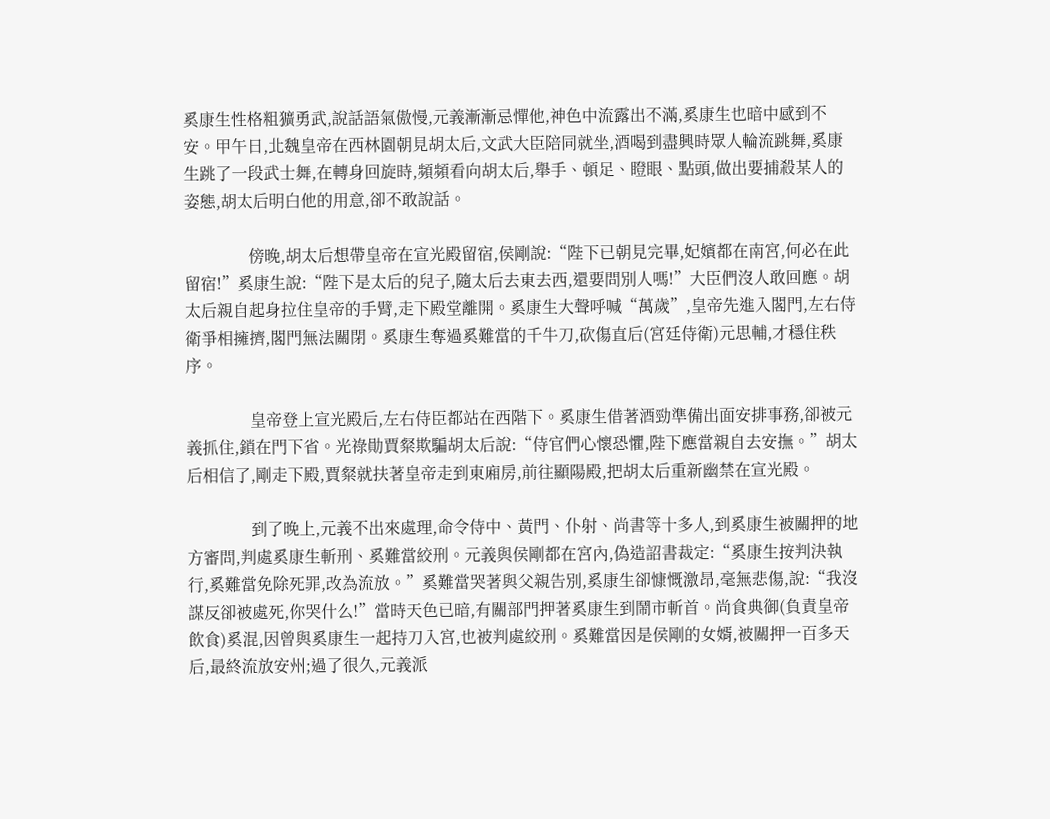奚康生性格粗獷勇武,說話語氣傲慢,元義漸漸忌憚他,神色中流露出不滿,奚康生也暗中感到不安。甲午日,北魏皇帝在西林園朝見胡太后,文武大臣陪同就坐,酒喝到盡興時眾人輪流跳舞,奚康生跳了一段武士舞,在轉身回旋時,頻頻看向胡太后,舉手、頓足、瞪眼、點頭,做出要捕殺某人的姿態,胡太后明白他的用意,卻不敢說話。

                傍晚,胡太后想帶皇帝在宣光殿留宿,侯剛說:“陛下已朝見完畢,妃嬪都在南宮,何必在此留宿!”奚康生說:“陛下是太后的兒子,隨太后去東去西,還要問別人嗎!”大臣們沒人敢回應。胡太后親自起身拉住皇帝的手臂,走下殿堂離開。奚康生大聲呼喊“萬歲”,皇帝先進入閣門,左右侍衛爭相擁擠,閣門無法關閉。奚康生奪過奚難當的千牛刀,砍傷直后(宮廷侍衛)元思輔,才穩住秩序。

                皇帝登上宣光殿后,左右侍臣都站在西階下。奚康生借著酒勁準備出面安排事務,卻被元義抓住,鎖在門下省。光祿勛賈粲欺騙胡太后說:“侍官們心懷恐懼,陛下應當親自去安撫。”胡太后相信了,剛走下殿,賈粲就扶著皇帝走到東廂房,前往顯陽殿,把胡太后重新幽禁在宣光殿。

                到了晚上,元義不出來處理,命令侍中、黃門、仆射、尚書等十多人,到奚康生被關押的地方審問,判處奚康生斬刑、奚難當絞刑。元義與侯剛都在宮內,偽造詔書裁定:“奚康生按判決執行,奚難當免除死罪,改為流放。”奚難當哭著與父親告別,奚康生卻慷慨激昂,毫無悲傷,說:“我沒謀反卻被處死,你哭什么!”當時天色已暗,有關部門押著奚康生到鬧市斬首。尚食典御(負責皇帝飲食)奚混,因曾與奚康生一起持刀入宮,也被判處絞刑。奚難當因是侯剛的女婿,被關押一百多天后,最終流放安州;過了很久,元義派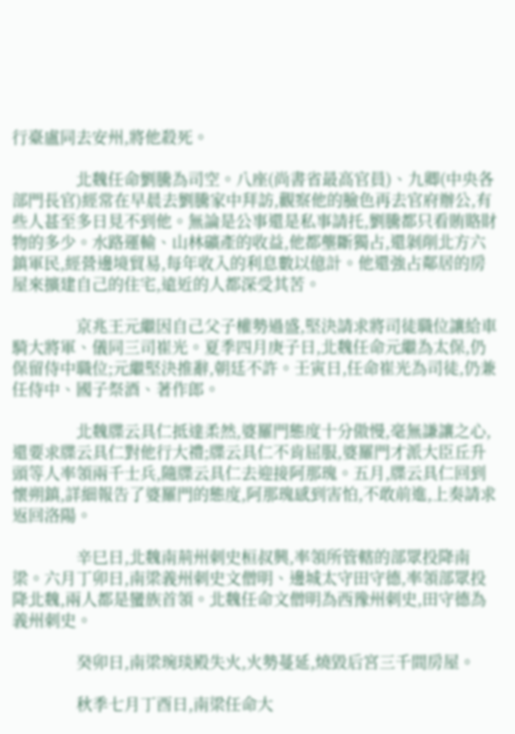行臺盧同去安州,將他殺死。

                北魏任命劉騰為司空。八座(尚書省最高官員)、九卿(中央各部門長官)經常在早晨去劉騰家中拜訪,觀察他的臉色再去官府辦公,有些人甚至多日見不到他。無論是公事還是私事請托,劉騰都只看賄賂財物的多少。水路運輸、山林礦產的收益,他都壟斷獨占,還剝削北方六鎮軍民,經營邊境貿易,每年收入的利息數以億計。他還強占鄰居的房屋來擴建自己的住宅,遠近的人都深受其苦。

                京兆王元繼因自己父子權勢過盛,堅決請求將司徒職位讓給車騎大將軍、儀同三司崔光。夏季四月庚子日,北魏任命元繼為太保,仍保留侍中職位;元繼堅決推辭,朝廷不許。壬寅日,任命崔光為司徒,仍兼任侍中、國子祭酒、著作郎。

                北魏牒云具仁抵達柔然,婆羅門態度十分傲慢,毫無謙讓之心,還要求牒云具仁對他行大禮;牒云具仁不肯屈服,婆羅門才派大臣丘升頭等人率領兩千士兵,隨牒云具仁去迎接阿那瑰。五月,牒云具仁回到懷朔鎮,詳細報告了婆羅門的態度,阿那瑰感到害怕,不敢前進,上奏請求返回洛陽。

                辛巳日,北魏南荊州刺史桓叔興,率領所管轄的部眾投降南梁。六月丁卯日,南梁義州刺史文僧明、邊城太守田守德,率領部眾投降北魏,兩人都是蠻族首領。北魏任命文僧明為西豫州刺史,田守德為義州刺史。

                癸卯日,南梁琬琰殿失火,火勢蔓延,燒毀后宮三千間房屋。

                秋季七月丁酉日,南梁任命大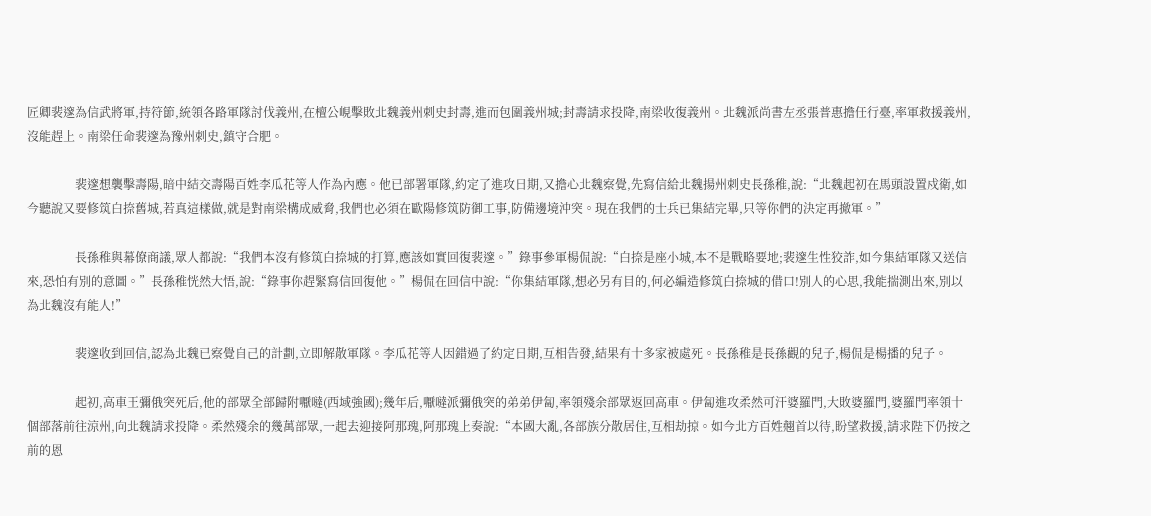匠卿裴邃為信武將軍,持符節,統領各路軍隊討伐義州,在檀公峴擊敗北魏義州刺史封壽,進而包圍義州城;封壽請求投降,南梁收復義州。北魏派尚書左丞張普惠擔任行臺,率軍救援義州,沒能趕上。南梁任命裴邃為豫州刺史,鎮守合肥。

                裴邃想襲擊壽陽,暗中結交壽陽百姓李瓜花等人作為內應。他已部署軍隊,約定了進攻日期,又擔心北魏察覺,先寫信給北魏揚州刺史長孫稚,說:“北魏起初在馬頭設置戍衛,如今聽說又要修筑白捺舊城,若真這樣做,就是對南梁構成威脅,我們也必須在歐陽修筑防御工事,防備邊境沖突。現在我們的士兵已集結完畢,只等你們的決定再撤軍。”

                長孫稚與幕僚商議,眾人都說:“我們本沒有修筑白捺城的打算,應該如實回復裴邃。”錄事參軍楊侃說:“白捺是座小城,本不是戰略要地;裴邃生性狡詐,如今集結軍隊又送信來,恐怕有別的意圖。”長孫稚恍然大悟,說:“錄事你趕緊寫信回復他。”楊侃在回信中說:“你集結軍隊,想必另有目的,何必編造修筑白捺城的借口!別人的心思,我能揣測出來,別以為北魏沒有能人!”

                裴邃收到回信,認為北魏已察覺自己的計劃,立即解散軍隊。李瓜花等人因錯過了約定日期,互相告發,結果有十多家被處死。長孫稚是長孫觀的兒子,楊侃是楊播的兒子。

                起初,高車王彌俄突死后,他的部眾全部歸附嚈噠(西域強國);幾年后,嚈噠派彌俄突的弟弟伊匐,率領殘余部眾返回高車。伊匐進攻柔然可汗婆羅門,大敗婆羅門,婆羅門率領十個部落前往涼州,向北魏請求投降。柔然殘余的幾萬部眾,一起去迎接阿那瑰,阿那瑰上奏說:“本國大亂,各部族分散居住,互相劫掠。如今北方百姓翹首以待,盼望救援,請求陛下仍按之前的恩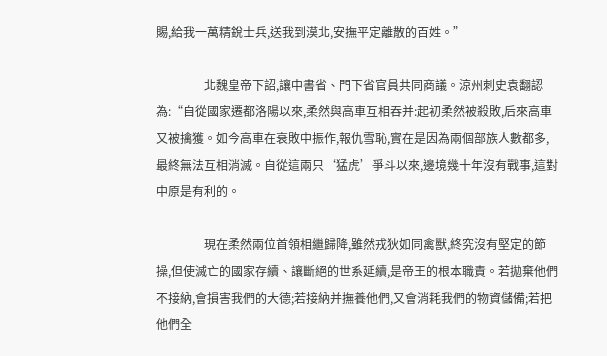賜,給我一萬精銳士兵,送我到漠北,安撫平定離散的百姓。”

                北魏皇帝下詔,讓中書省、門下省官員共同商議。涼州刺史袁翻認為:“自從國家遷都洛陽以來,柔然與高車互相吞并:起初柔然被殺敗,后來高車又被擒獲。如今高車在衰敗中振作,報仇雪恥,實在是因為兩個部族人數都多,最終無法互相消滅。自從這兩只‘猛虎’爭斗以來,邊境幾十年沒有戰事,這對中原是有利的。

                現在柔然兩位首領相繼歸降,雖然戎狄如同禽獸,終究沒有堅定的節操,但使滅亡的國家存續、讓斷絕的世系延續,是帝王的根本職責。若拋棄他們不接納,會損害我們的大德;若接納并撫養他們,又會消耗我們的物資儲備;若把他們全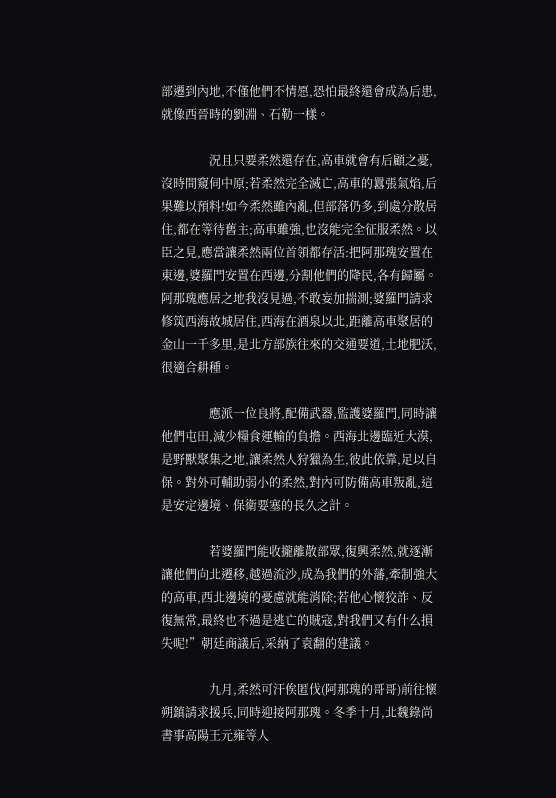部遷到內地,不僅他們不情愿,恐怕最終還會成為后患,就像西晉時的劉淵、石勒一樣。

                況且只要柔然還存在,高車就會有后顧之憂,沒時間窺伺中原;若柔然完全滅亡,高車的囂張氣焰,后果難以預料!如今柔然雖內亂,但部落仍多,到處分散居住,都在等待舊主;高車雖強,也沒能完全征服柔然。以臣之見,應當讓柔然兩位首領都存活:把阿那瑰安置在東邊,婆羅門安置在西邊,分割他們的降民,各有歸屬。阿那瑰應居之地我沒見過,不敢妄加揣測;婆羅門請求修筑西海故城居住,西海在酒泉以北,距離高車聚居的金山一千多里,是北方部族往來的交通要道,土地肥沃,很適合耕種。

                應派一位良將,配備武器,監護婆羅門,同時讓他們屯田,減少糧食運輸的負擔。西海北邊臨近大漠,是野獸聚集之地,讓柔然人狩獵為生,彼此依靠,足以自保。對外可輔助弱小的柔然,對內可防備高車叛亂,這是安定邊境、保衛要塞的長久之計。

                若婆羅門能收攏離散部眾,復興柔然,就逐漸讓他們向北遷移,越過流沙,成為我們的外藩,牽制強大的高車,西北邊境的憂慮就能消除;若他心懷狡詐、反復無常,最終也不過是逃亡的賊寇,對我們又有什么損失呢!”朝廷商議后,采納了袁翻的建議。

                九月,柔然可汗俟匿伐(阿那瑰的哥哥)前往懷朔鎮請求援兵,同時迎接阿那瑰。冬季十月,北魏錄尚書事高陽王元雍等人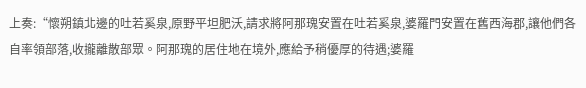上奏:“懷朔鎮北邊的吐若奚泉,原野平坦肥沃,請求將阿那瑰安置在吐若奚泉,婆羅門安置在舊西海郡,讓他們各自率領部落,收攏離散部眾。阿那瑰的居住地在境外,應給予稍優厚的待遇;婆羅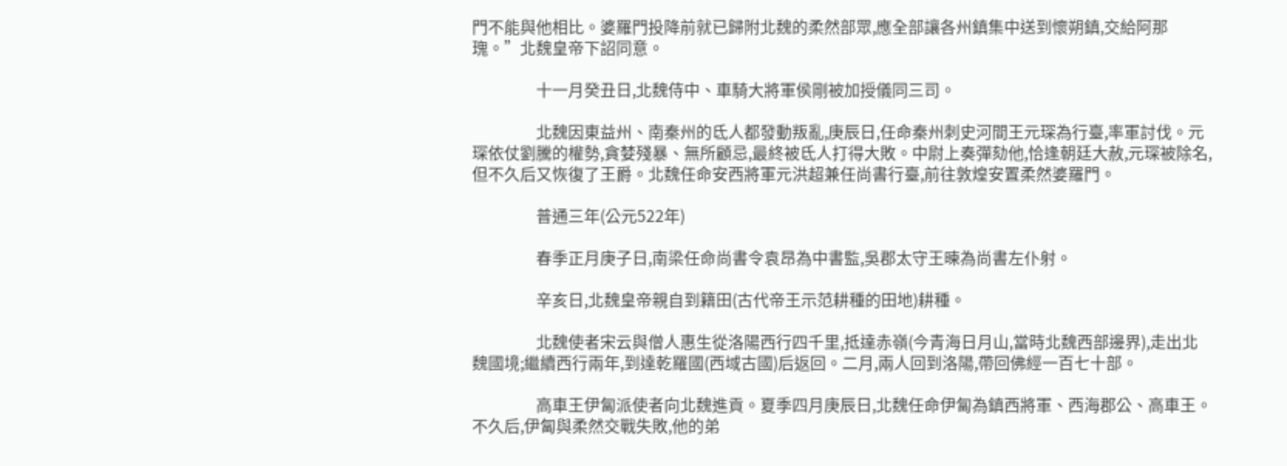門不能與他相比。婆羅門投降前就已歸附北魏的柔然部眾,應全部讓各州鎮集中送到懷朔鎮,交給阿那瑰。”北魏皇帝下詔同意。

                十一月癸丑日,北魏侍中、車騎大將軍侯剛被加授儀同三司。

                北魏因東益州、南秦州的氐人都發動叛亂,庚辰日,任命秦州刺史河間王元琛為行臺,率軍討伐。元琛依仗劉騰的權勢,貪婪殘暴、無所顧忌,最終被氐人打得大敗。中尉上奏彈劾他,恰逢朝廷大赦,元琛被除名,但不久后又恢復了王爵。北魏任命安西將軍元洪超兼任尚書行臺,前往敦煌安置柔然婆羅門。

                普通三年(公元522年)

                春季正月庚子日,南梁任命尚書令袁昂為中書監,吳郡太守王暕為尚書左仆射。

                辛亥日,北魏皇帝親自到籍田(古代帝王示范耕種的田地)耕種。

                北魏使者宋云與僧人惠生從洛陽西行四千里,抵達赤嶺(今青海日月山,當時北魏西部邊界),走出北魏國境;繼續西行兩年,到達乾羅國(西域古國)后返回。二月,兩人回到洛陽,帶回佛經一百七十部。

                高車王伊匐派使者向北魏進貢。夏季四月庚辰日,北魏任命伊匐為鎮西將軍、西海郡公、高車王。不久后,伊匐與柔然交戰失敗,他的弟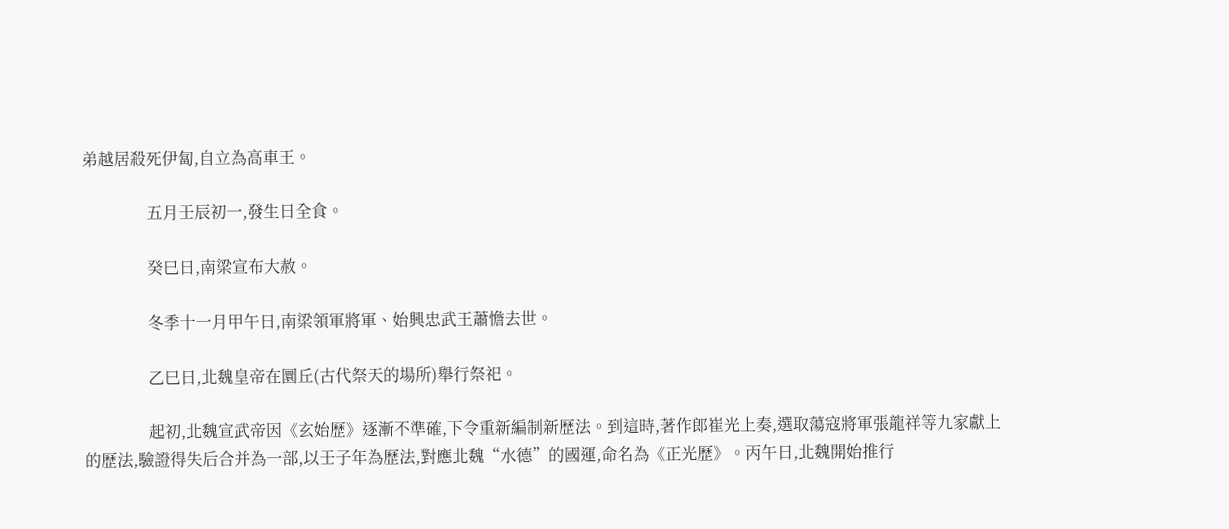弟越居殺死伊匐,自立為高車王。

                五月壬辰初一,發生日全食。

                癸巳日,南梁宣布大赦。

                冬季十一月甲午日,南梁領軍將軍、始興忠武王蕭憺去世。

                乙巳日,北魏皇帝在圜丘(古代祭天的場所)舉行祭祀。

                起初,北魏宣武帝因《玄始歷》逐漸不準確,下令重新編制新歷法。到這時,著作郎崔光上奏,選取蕩寇將軍張龍祥等九家獻上的歷法,驗證得失后合并為一部,以壬子年為歷法,對應北魏“水德”的國運,命名為《正光歷》。丙午日,北魏開始推行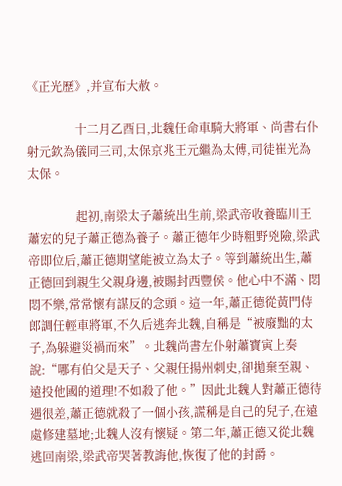《正光歷》,并宣布大赦。

                十二月乙酉日,北魏任命車騎大將軍、尚書右仆射元欽為儀同三司,太保京兆王元繼為太傅,司徒崔光為太保。

                起初,南梁太子蕭統出生前,梁武帝收養臨川王蕭宏的兒子蕭正德為養子。蕭正德年少時粗野兇險,梁武帝即位后,蕭正德期望能被立為太子。等到蕭統出生,蕭正德回到親生父親身邊,被賜封西豐侯。他心中不滿、悶悶不樂,常常懷有謀反的念頭。這一年,蕭正德從黃門侍郎調任輕車將軍,不久后逃奔北魏,自稱是“被廢黜的太子,為躲避災禍而來”。北魏尚書左仆射蕭寶寅上奏說:“哪有伯父是天子、父親任揚州刺史,卻拋棄至親、遠投他國的道理!不如殺了他。”因此北魏人對蕭正德待遇很差,蕭正德就殺了一個小孩,謊稱是自己的兒子,在遠處修建墓地;北魏人沒有懷疑。第二年,蕭正德又從北魏逃回南梁,梁武帝哭著教誨他,恢復了他的封爵。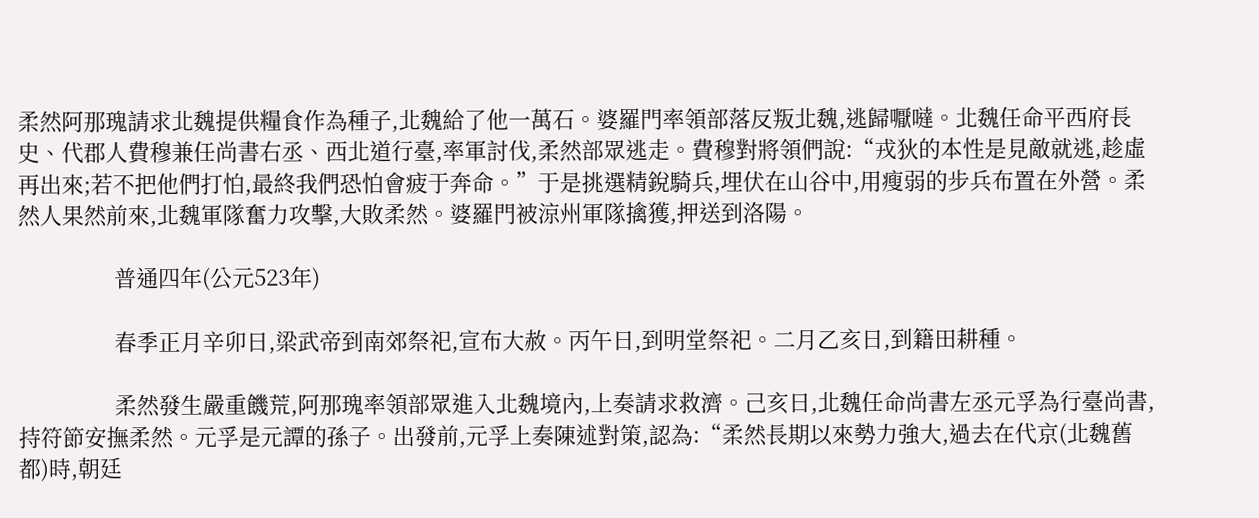柔然阿那瑰請求北魏提供糧食作為種子,北魏給了他一萬石。婆羅門率領部落反叛北魏,逃歸嚈噠。北魏任命平西府長史、代郡人費穆兼任尚書右丞、西北道行臺,率軍討伐,柔然部眾逃走。費穆對將領們說:“戎狄的本性是見敵就逃,趁虛再出來;若不把他們打怕,最終我們恐怕會疲于奔命。”于是挑選精銳騎兵,埋伏在山谷中,用瘦弱的步兵布置在外營。柔然人果然前來,北魏軍隊奮力攻擊,大敗柔然。婆羅門被涼州軍隊擒獲,押送到洛陽。

                普通四年(公元523年)

                春季正月辛卯日,梁武帝到南郊祭祀,宣布大赦。丙午日,到明堂祭祀。二月乙亥日,到籍田耕種。

                柔然發生嚴重饑荒,阿那瑰率領部眾進入北魏境內,上奏請求救濟。己亥日,北魏任命尚書左丞元孚為行臺尚書,持符節安撫柔然。元孚是元譚的孫子。出發前,元孚上奏陳述對策,認為:“柔然長期以來勢力強大,過去在代京(北魏舊都)時,朝廷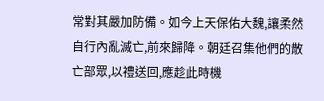常對其嚴加防備。如今上天保佑大魏,讓柔然自行內亂滅亡,前來歸降。朝廷召集他們的散亡部眾,以禮送回,應趁此時機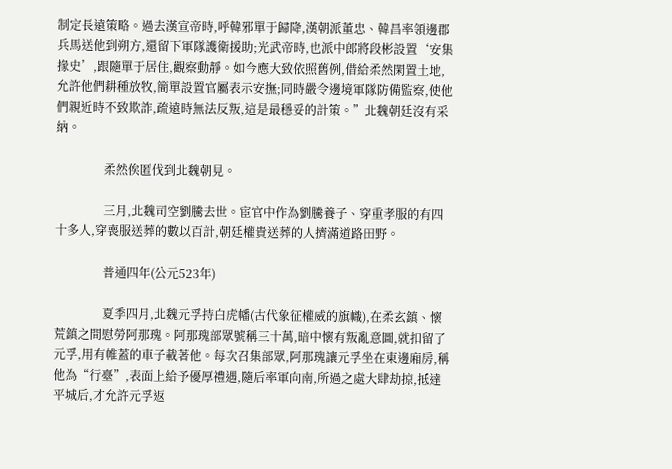制定長遠策略。過去漢宣帝時,呼韓邪單于歸降,漢朝派董忠、韓昌率領邊郡兵馬送他到朔方,還留下軍隊護衛援助;光武帝時,也派中郎將段彬設置‘安集掾史’,跟隨單于居住,觀察動靜。如今應大致依照舊例,借給柔然閑置土地,允許他們耕種放牧,簡單設置官屬表示安撫;同時嚴令邊境軍隊防備監察,使他們親近時不致欺詐,疏遠時無法反叛,這是最穩妥的計策。”北魏朝廷沒有采納。

                柔然俟匿伐到北魏朝見。

                三月,北魏司空劉騰去世。宦官中作為劉騰養子、穿重孝服的有四十多人,穿喪服送葬的數以百計,朝廷權貴送葬的人擠滿道路田野。

                普通四年(公元523年)

                夏季四月,北魏元孚持白虎幡(古代象征權威的旗幟),在柔玄鎮、懷荒鎮之間慰勞阿那瑰。阿那瑰部眾號稱三十萬,暗中懷有叛亂意圖,就扣留了元孚,用有帷蓋的車子載著他。每次召集部眾,阿那瑰讓元孚坐在東邊廂房,稱他為“行臺”,表面上給予優厚禮遇,隨后率軍向南,所過之處大肆劫掠,抵達平城后,才允許元孚返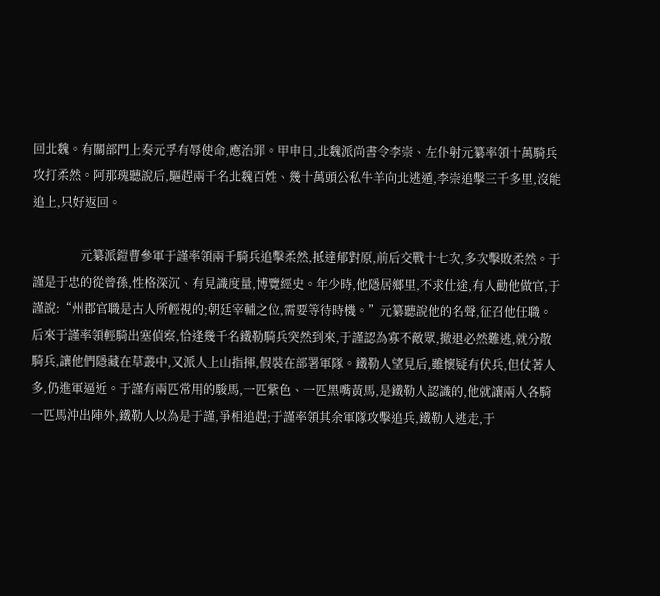回北魏。有關部門上奏元孚有辱使命,應治罪。甲申日,北魏派尚書令李崇、左仆射元纂率領十萬騎兵攻打柔然。阿那瑰聽說后,驅趕兩千名北魏百姓、幾十萬頭公私牛羊向北逃遁,李崇追擊三千多里,沒能追上,只好返回。

                元纂派鎧曹參軍于謹率領兩千騎兵追擊柔然,抵達郁對原,前后交戰十七次,多次擊敗柔然。于謹是于忠的從曾孫,性格深沉、有見識度量,博覽經史。年少時,他隱居鄉里,不求仕途,有人勸他做官,于謹說:“州郡官職是古人所輕視的;朝廷宰輔之位,需要等待時機。”元纂聽說他的名聲,征召他任職。后來于謹率領輕騎出塞偵察,恰逢幾千名鐵勒騎兵突然到來,于謹認為寡不敵眾,撤退必然難逃,就分散騎兵,讓他們隱藏在草叢中,又派人上山指揮,假裝在部署軍隊。鐵勒人望見后,雖懷疑有伏兵,但仗著人多,仍進軍逼近。于謹有兩匹常用的駿馬,一匹紫色、一匹黑嘴黃馬,是鐵勒人認識的,他就讓兩人各騎一匹馬沖出陣外,鐵勒人以為是于謹,爭相追趕;于謹率領其余軍隊攻擊追兵,鐵勒人逃走,于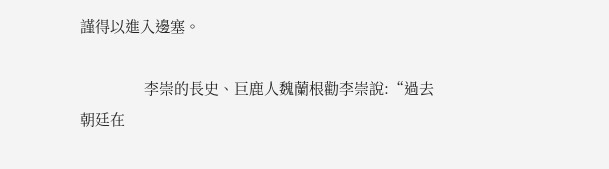謹得以進入邊塞。

                李崇的長史、巨鹿人魏蘭根勸李崇說:“過去朝廷在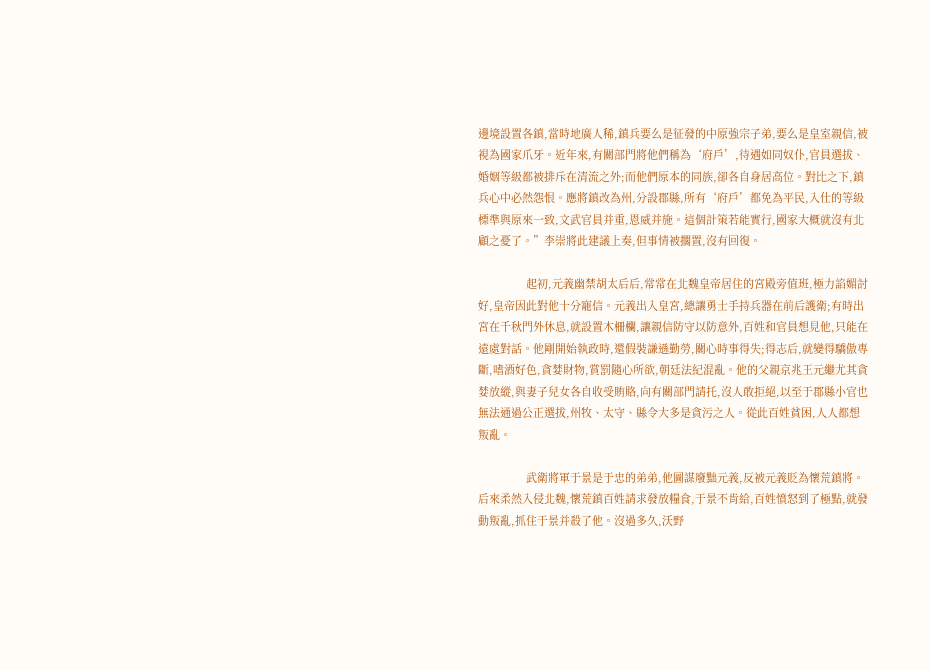邊境設置各鎮,當時地廣人稀,鎮兵要么是征發的中原強宗子弟,要么是皇室親信,被視為國家爪牙。近年來,有關部門將他們稱為‘府戶’,待遇如同奴仆,官員選拔、婚姻等級都被排斥在清流之外;而他們原本的同族,卻各自身居高位。對比之下,鎮兵心中必然怨恨。應將鎮改為州,分設郡縣,所有‘府戶’都免為平民,入仕的等級標準與原來一致,文武官員并重,恩威并施。這個計策若能實行,國家大概就沒有北顧之憂了。”李崇將此建議上奏,但事情被擱置,沒有回復。

                起初,元義幽禁胡太后后,常常在北魏皇帝居住的宮殿旁值班,極力諂媚討好,皇帝因此對他十分寵信。元義出入皇宮,總讓勇士手持兵器在前后護衛;有時出宮在千秋門外休息,就設置木柵欄,讓親信防守以防意外,百姓和官員想見他,只能在遠處對話。他剛開始執政時,還假裝謙遜勤勞,關心時事得失;得志后,就變得驕傲專斷,嗜酒好色,貪婪財物,賞罰隨心所欲,朝廷法紀混亂。他的父親京兆王元繼尤其貪婪放縱,與妻子兒女各自收受賄賂,向有關部門請托,沒人敢拒絕,以至于郡縣小官也無法通過公正選拔,州牧、太守、縣令大多是貪污之人。從此百姓貧困,人人都想叛亂。

                武衛將軍于景是于忠的弟弟,他圖謀廢黜元義,反被元義貶為懷荒鎮將。后來柔然入侵北魏,懷荒鎮百姓請求發放糧食,于景不肯給,百姓憤怒到了極點,就發動叛亂,抓住于景并殺了他。沒過多久,沃野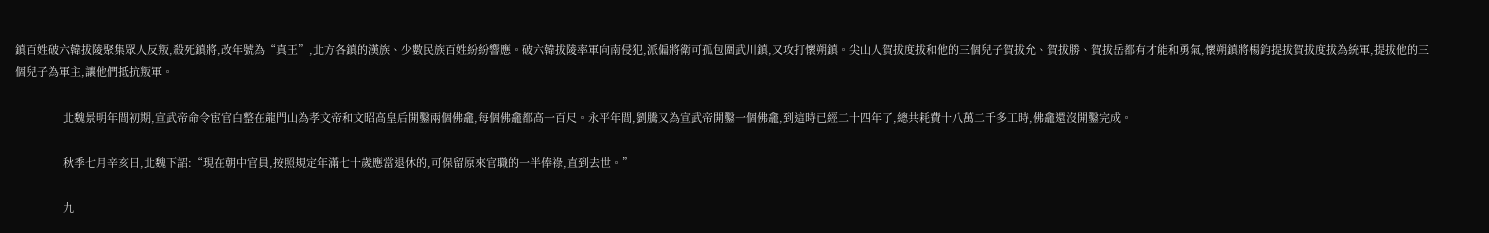鎮百姓破六韓拔陵聚集眾人反叛,殺死鎮將,改年號為“真王”,北方各鎮的漢族、少數民族百姓紛紛響應。破六韓拔陵率軍向南侵犯,派偏將衛可孤包圍武川鎮,又攻打懷朔鎮。尖山人賀拔度拔和他的三個兒子賀拔允、賀拔勝、賀拔岳都有才能和勇氣,懷朔鎮將楊鈞提拔賀拔度拔為統軍,提拔他的三個兒子為軍主,讓他們抵抗叛軍。

                北魏景明年間初期,宣武帝命令宦官白整在龍門山為孝文帝和文昭高皇后開鑿兩個佛龕,每個佛龕都高一百尺。永平年間,劉騰又為宣武帝開鑿一個佛龕,到這時已經二十四年了,總共耗費十八萬二千多工時,佛龕還沒開鑿完成。

                秋季七月辛亥日,北魏下詔:“現在朝中官員,按照規定年滿七十歲應當退休的,可保留原來官職的一半俸祿,直到去世。”

                九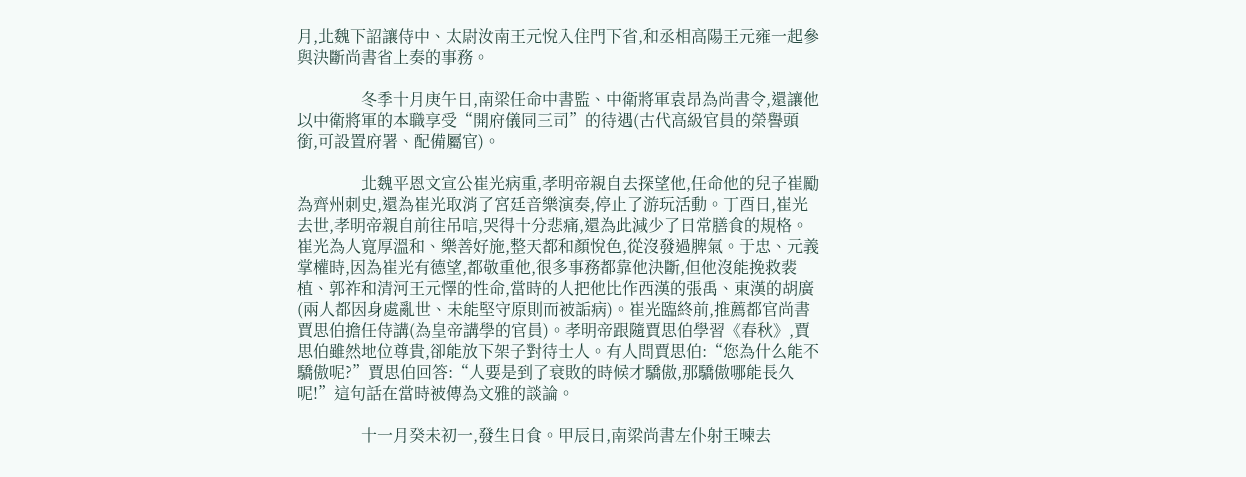月,北魏下詔讓侍中、太尉汝南王元悅入住門下省,和丞相高陽王元雍一起參與決斷尚書省上奏的事務。

                冬季十月庚午日,南梁任命中書監、中衛將軍袁昂為尚書令,還讓他以中衛將軍的本職享受“開府儀同三司”的待遇(古代高級官員的榮譽頭銜,可設置府署、配備屬官)。

                北魏平恩文宣公崔光病重,孝明帝親自去探望他,任命他的兒子崔勵為齊州刺史,還為崔光取消了宮廷音樂演奏,停止了游玩活動。丁酉日,崔光去世,孝明帝親自前往吊唁,哭得十分悲痛,還為此減少了日常膳食的規格。崔光為人寬厚溫和、樂善好施,整天都和顏悅色,從沒發過脾氣。于忠、元義掌權時,因為崔光有德望,都敬重他,很多事務都靠他決斷,但他沒能挽救裴植、郭祚和清河王元懌的性命,當時的人把他比作西漢的張禹、東漢的胡廣(兩人都因身處亂世、未能堅守原則而被詬病)。崔光臨終前,推薦都官尚書賈思伯擔任侍講(為皇帝講學的官員)。孝明帝跟隨賈思伯學習《春秋》,賈思伯雖然地位尊貴,卻能放下架子對待士人。有人問賈思伯:“您為什么能不驕傲呢?”賈思伯回答:“人要是到了衰敗的時候才驕傲,那驕傲哪能長久呢!”這句話在當時被傳為文雅的談論。

                十一月癸未初一,發生日食。甲辰日,南梁尚書左仆射王暕去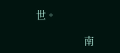世。

                南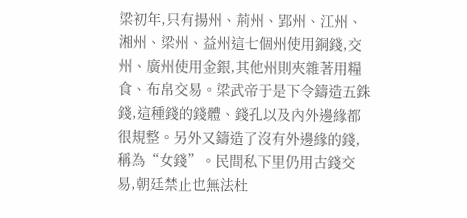梁初年,只有揚州、荊州、郢州、江州、湘州、梁州、益州這七個州使用銅錢,交州、廣州使用金銀,其他州則夾雜著用糧食、布帛交易。梁武帝于是下令鑄造五銖錢,這種錢的錢體、錢孔以及內外邊緣都很規整。另外又鑄造了沒有外邊緣的錢,稱為“女錢”。民間私下里仍用古錢交易,朝廷禁止也無法杜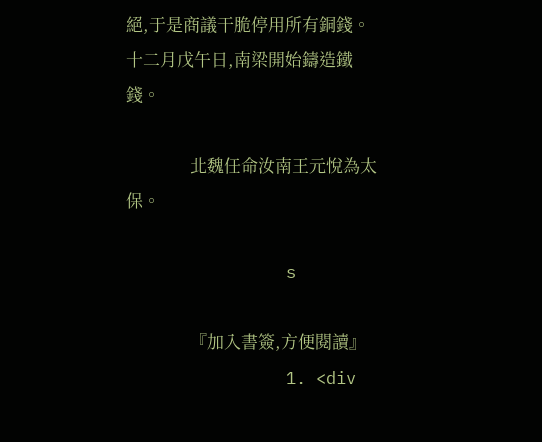絕,于是商議干脆停用所有銅錢。十二月戊午日,南梁開始鑄造鐵錢。

                北魏任命汝南王元悅為太保。

                s

                『加入書簽,方便閱讀』
                1. <div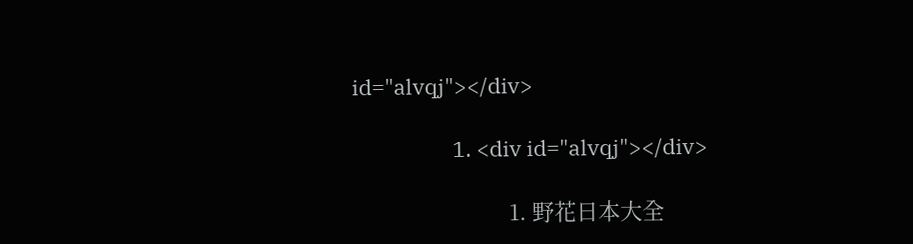id="alvqj"></div>

                    1. <div id="alvqj"></div>

                          1. 野花日本大全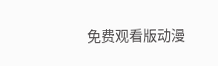免费观看版动漫